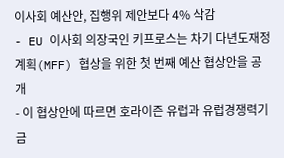이사회 예산안, 집행위 제안보다 4% 삭감
- EU 이사회 의장국인 키프로스는 차기 다년도재정계획(MFF) 협상을 위한 첫 번째 예산 협상안을 공개
- 이 협상안에 따르면 호라이즌 유럽과 유럽경쟁력기금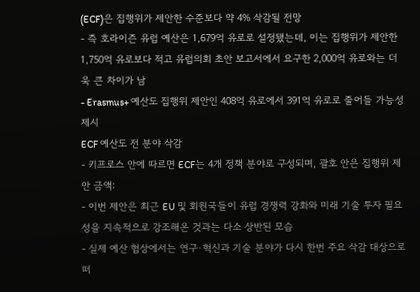(ECF)은 집행위가 제안한 수준보다 약 4% 삭감될 전망
- 즉 호라이즌 유럽 예산은 1,679억 유로로 설정됐는데, 이는 집행위가 제안한 1,750억 유로보다 적고 유럽의회 초안 보고서에서 요구한 2,000억 유로와는 더욱 큰 차이가 남
- Erasmus+ 예산도 집행위 제안인 408억 유로에서 391억 유로로 줄어들 가능성 제시
ECF 예산도 전 분야 삭감
- 키프로스 안에 따르면 ECF는 4개 정책 분야로 구성되며, 괄호 안은 집행위 제안 금액:
- 이번 제안은 최근 EU 및 회원국들이 유럽 경쟁력 강화와 미래 기술 투자 필요성을 지속적으로 강조해온 것과는 다소 상반된 모습
- 실제 예산 협상에서는 연구·혁신과 기술 분야가 다시 한번 주요 삭감 대상으로 떠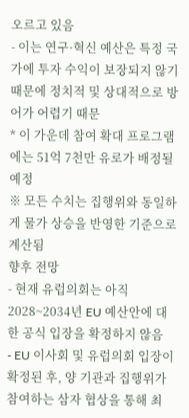오르고 있음
- 이는 연구·혁신 예산은 특정 국가에 투자 수익이 보장되지 않기 때문에 정치적 및 상대적으로 방어가 어렵기 때문
* 이 가운데 참여 확대 프로그램에는 51억 7천만 유로가 배정될 예정
※ 모든 수치는 집행위와 동일하게 물가 상승을 반영한 기준으로 계산됨
향후 전망
- 현재 유럽의회는 아직 2028~2034년 EU 예산안에 대한 공식 입장을 확정하지 않음
- EU 이사회 및 유럽의회 입장이 확정된 후, 양 기관과 집행위가 참여하는 삼자 협상을 통해 최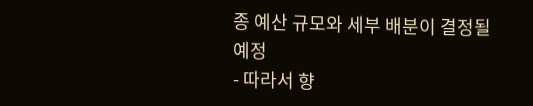종 예산 규모와 세부 배분이 결정될 예정
- 따라서 향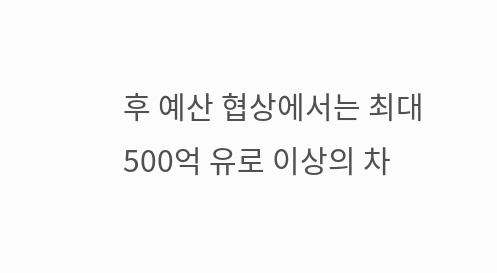후 예산 협상에서는 최대 500억 유로 이상의 차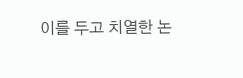이를 두고 치열한 논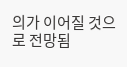의가 이어질 것으로 전망됨